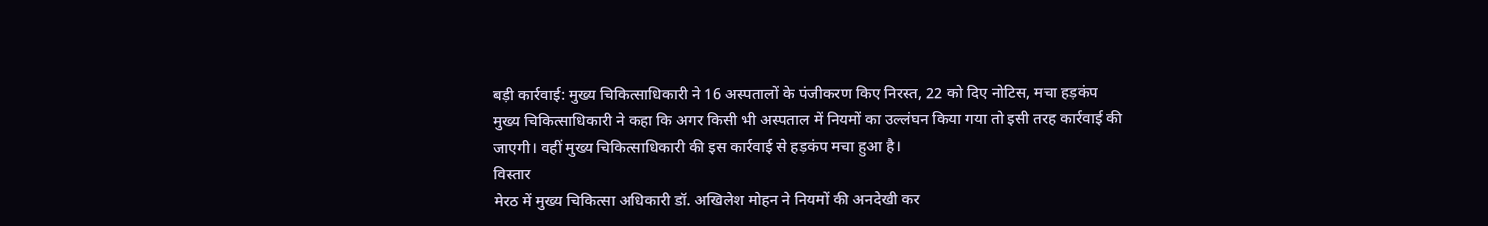बड़ी कार्रवाई: मुख्य चिकित्साधिकारी ने 16 अस्पतालों के पंजीकरण किए निरस्त, 22 को दिए नोटिस, मचा हड़कंप
मुख्य चिकित्साधिकारी ने कहा कि अगर किसी भी अस्पताल में नियमों का उल्लंघन किया गया तो इसी तरह कार्रवाई की जाएगी। वहीं मुख्य चिकित्साधिकारी की इस कार्रवाई से हड़कंप मचा हुआ है।
विस्तार
मेरठ में मुख्य चिकित्सा अधिकारी डॉ. अखिलेश मोहन ने नियमों की अनदेखी कर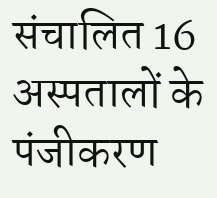संचालित 16 अस्पतालों के पंजीकरण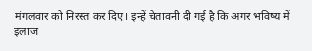मंगलवार को निरस्त कर दिए। इन्हें चेतावनी दी गई है कि अगर भविष्य में इलाज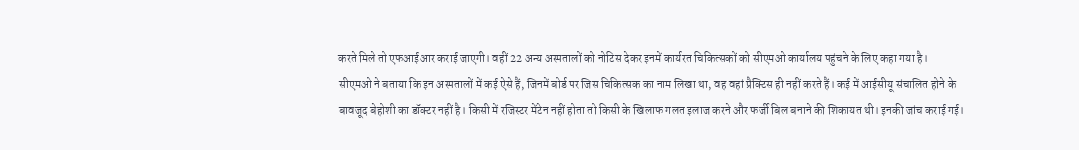करते मिले तो एफआईआर कराई जाएगी। वहीं 22 अन्य अस्पतालों को नोटिस देकर इनमें कार्यरत चिकित्सकों को सीएमओ कार्यालय पहुंचने के लिए कहा गया है।
सीएमओ ने बताया कि इन अस्पतालों में कई ऐसे हैं, जिनमें बोर्ड पर जिस चिकित्सक का नाम लिखा था, वह वहां प्रैक्टिस ही नहीं करते हैं। कई में आईसीयू संचालित होने के बावजूद बेहोशी का डॉक्टर नहीं है। किसी में रजिस्टर मेंटेन नहीं होता तो किसी के खिलाफ गलत इलाज करने और फर्जी बिल बनाने की शिकायत थी। इनकी जांच कराई गई।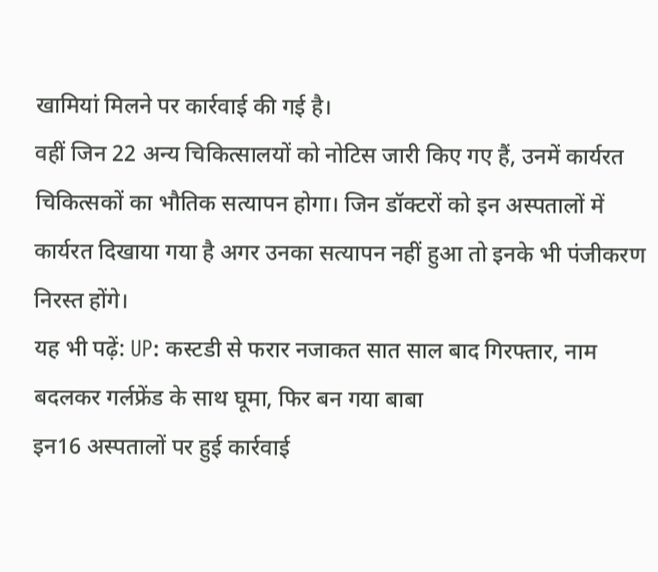खामियां मिलने पर कार्रवाई की गई है।
वहीं जिन 22 अन्य चिकित्सालयों को नोटिस जारी किए गए हैं, उनमें कार्यरत चिकित्सकों का भौतिक सत्यापन होगा। जिन डॉक्टरों को इन अस्पतालों में कार्यरत दिखाया गया है अगर उनका सत्यापन नहीं हुआ तो इनके भी पंजीकरण निरस्त होंगे।
यह भी पढ़ें: UP: कस्टडी से फरार नजाकत सात साल बाद गिरफ्तार, नाम बदलकर गर्लफ्रेंड के साथ घूमा, फिर बन गया बाबा
इन16 अस्पतालों पर हुई कार्रवाई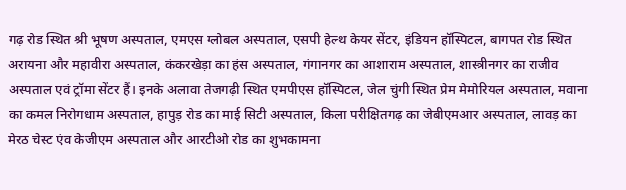गढ़ रोड स्थित श्री भूषण अस्पताल, एमएस ग्लोबल अस्पताल, एसपी हेल्थ केयर सेंटर, इंडियन हॉस्पिटल, बागपत रोड स्थित अरायना और महावीरा अस्पताल, कंकरखेड़ा का हंस अस्पताल, गंगानगर का आशाराम अस्पताल, शास्त्रीनगर का राजीव अस्पताल एवं ट्रॉमा सेंटर हैं। इनके अलावा तेजगढ़ी स्थित एमपीएस हॉस्पिटल, जेल चुंगी स्थित प्रेम मेमोरियल अस्पताल, मवाना का कमल निरोगधाम अस्पताल, हापुड़ रोड का माई सिटी अस्पताल, किला परीक्षितगढ़ का जेबीएमआर अस्पताल, लावड़ का मेरठ चेस्ट एंव केजीएम अस्पताल और आरटीओ रोड का शुभकामना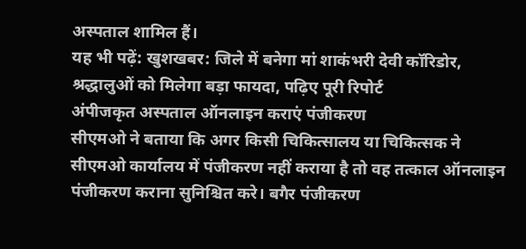अस्पताल शामिल हैं।
यह भी पढ़ें: खुशखबर: जिले में बनेगा मां शाकंभरी देवी कॉरिडोर, श्रद्धालुओं को मिलेगा बड़ा फायदा, पढ़िए पूरी रिपोर्ट
अंपीजकृत अस्पताल ऑनलाइन कराएं पंजीकरण
सीएमओ ने बताया कि अगर किसी चिकित्सालय या चिकित्सक ने सीएमओ कार्यालय में पंजीकरण नहीं कराया है तो वह तत्काल ऑनलाइन पंजीकरण कराना सुनिश्चित करे। बगैर पंजीकरण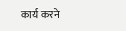कार्य करने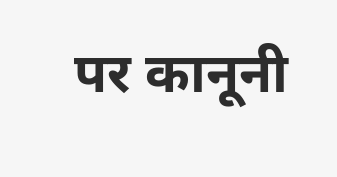पर कानूनी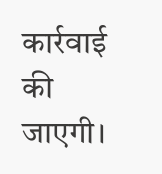कार्रवाई की जाएगी।